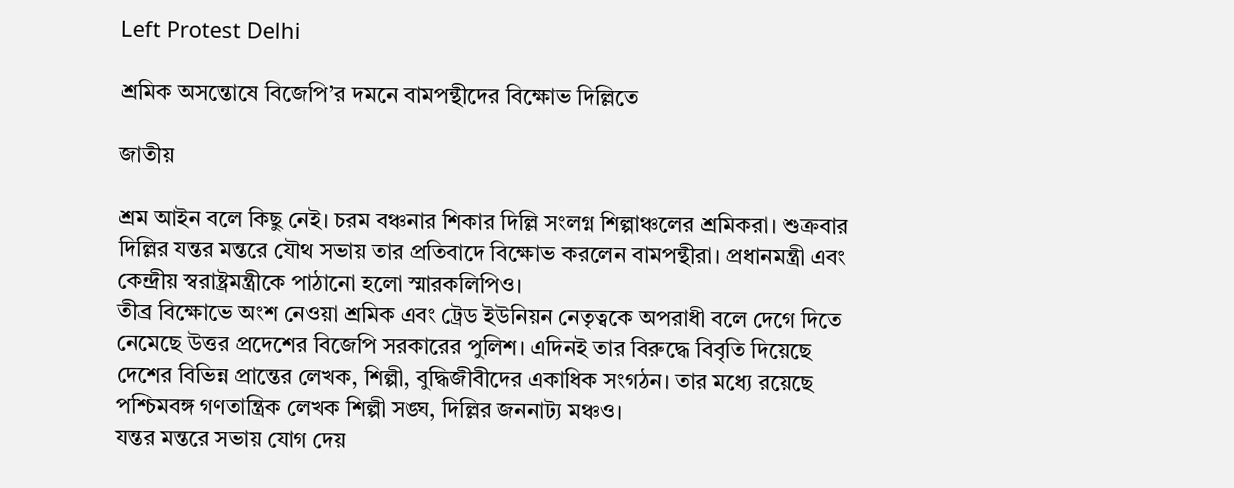Left Protest Delhi

শ্রমিক অসন্তোষে বিজেপি’র দমনে বামপন্থীদের বিক্ষোভ দিল্লিতে

জাতীয়

শ্রম আইন বলে কিছু নেই। চরম বঞ্চনার শিকার দিল্লি সংলগ্ন শিল্পাঞ্চলের শ্রমিকরা। শুক্রবার দিল্লির যন্তর মন্তরে যৌথ সভায় তার প্রতিবাদে বিক্ষোভ করলেন বামপন্থীরা। প্রধানমন্ত্রী এবং কেন্দ্রীয় স্বরাষ্ট্রমন্ত্রীকে পাঠানো হলো স্মারকলিপিও।
তীব্র বিক্ষোভে অংশ নেওয়া শ্রমিক এবং ট্রেড ইউনিয়ন নেতৃত্বকে অপরাধী বলে দেগে দিতে নেমেছে উত্তর প্রদেশের বিজেপি সরকারের পুলিশ। এদিনই তার বিরুদ্ধে বিবৃতি দিয়েছে দেশের বিভিন্ন প্রান্তের লেখক, শিল্পী, বুদ্ধিজীবীদের একাধিক সংগঠন। তার মধ্যে রয়েছে পশ্চিমবঙ্গ গণতান্ত্রিক লেখক শিল্পী সঙ্ঘ, দিল্লির জননাট্য মঞ্চও।
যন্তর মন্তরে সভায় যোগ দেয়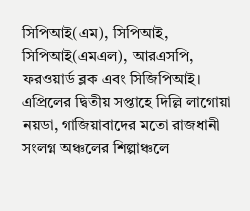সিপিআই(এম), সিপিআই, সিপিআই(এমএল), আরএসপি, ফরওয়ার্ড ব্লক এবং সিজিপিআই।
এপ্রিলের দ্বিতীয় সপ্তাহে দিল্লি লাগোয়া নয়ডা, গাজিয়াবাদের মতো রাজধানী সংলগ্ন অঞ্চলের শিল্পাঞ্চলে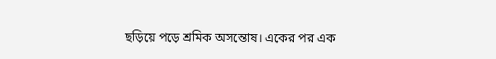ছড়িয়ে পড়ে শ্রমিক অসন্তোষ। একের পর এক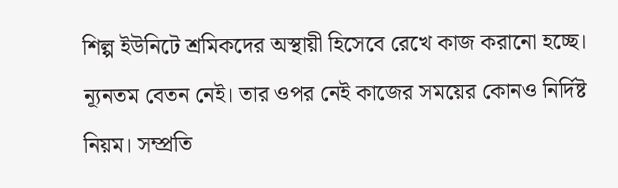শিল্প ইউনিটে শ্রমিকদের অস্থায়ী হিসেবে রেখে কাজ করানো হচ্ছে। ন্যূনতম বেতন নেই। তার ওপর নেই কাজের সময়ের কোনও নির্দিষ্ট নিয়ম। সম্প্রতি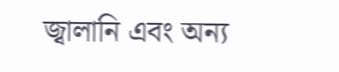জ্বালানি এবং অন্য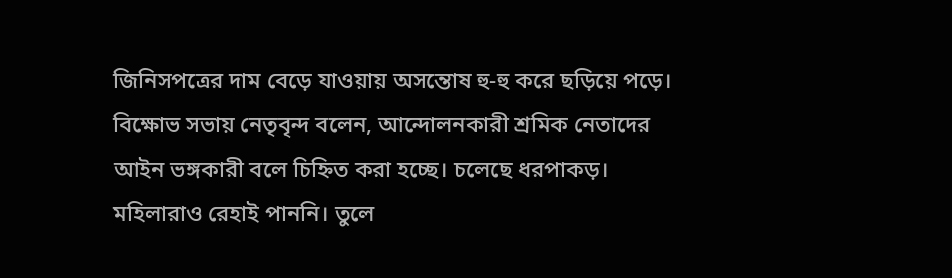জিনিসপত্রের দাম বেড়ে যাওয়ায় অসন্তোষ হু-হু করে ছড়িয়ে পড়ে।
বিক্ষোভ সভায় নেতৃবৃন্দ বলেন, আন্দোলনকারী শ্রমিক নেতাদের আইন ভঙ্গকারী বলে চিহ্নিত করা হচ্ছে। চলেছে ধরপাকড়। মহিলারাও রেহাই পাননি। তুলে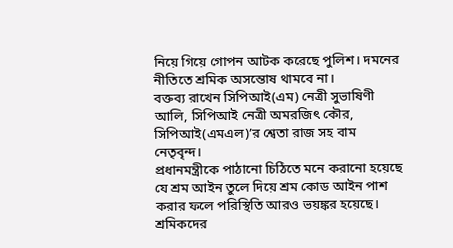নিয়ে গিয়ে গোপন আটক করেছে পুলিশ। দমনের নীতিতে শ্রমিক অসন্তোষ থামবে না।
বক্তব্য রাখেন সিপিআই(এম) নেত্রী সুভাষিণী আলি, সিপিআই নেত্রী অমরজিৎ কৌর, সিপিআই(এমএল)’র শ্বেতা রাজ সহ বাম নেতৃবৃন্দ।
প্রধানমন্ত্রীকে পাঠানো চিঠিতে মনে করানো হয়েছে যে শ্রম আইন তুলে দিয়ে শ্রম কোড আইন পাশ করার ফলে পরিস্থিতি আরও ভয়ঙ্কর হয়েছে। শ্রমিকদের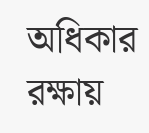অধিকার রক্ষায়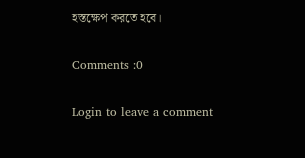হস্তক্ষেপ করতে হবে।

Comments :0

Login to leave a comment